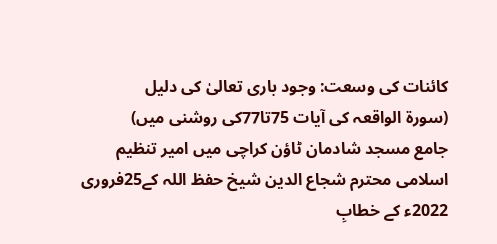کائنات کی وسعت: وجود باری تعالیٰ کی دلیل
(سورۃ الواقعہ کی آیات 75تا77کی روشنی میں)
جامع مسجد شادمان ٹاؤن کراچی میں امیر تنظیم اسلامی محترم شجاع الدین شیخ حفظ اللہ کے25فروری 2022ء کے خطابِ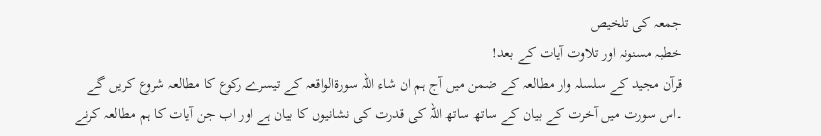جمعہ کی تلخیص
خطبہ مسنونہ اور تلاوت آیات کے بعد!
قرآن مجید کے سلسلہ وار مطالعہ کے ضمن میں آج ہم ان شاء اللہ سورۃالواقعہ کے تیسرے رکوع کا مطالعہ شروع کریں گے ۔اس سورت میں آخرت کے بیان کے ساتھ ساتھ اللہ کی قدرت کی نشانیوں کا بیان ہے اور اب جن آیات کا ہم مطالعہ کرنے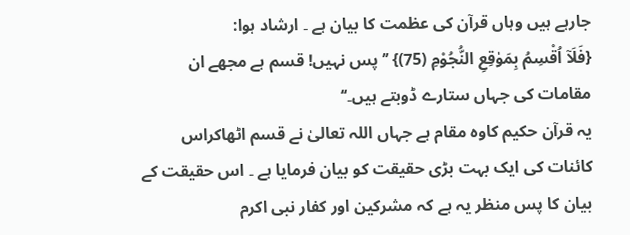جارہے ہیں وہاں قرآن کی عظمت کا بیان ہے ۔ ارشاد ہوا:
{فَلَآ اُقْسِمُ بِمَوٰقِعِ النُّجُوْمِ (75)} ’’پس نہیں! قسم ہے مجھے ان مقامات کی جہاں ستارے ڈوبتے ہیں۔‘‘
یہ قرآن حکیم کاوہ مقام ہے جہاں اللہ تعالیٰ نے قسم اٹھاکراس کائنات کی ایک بہت بڑی حقیقت کو بیان فرمایا ہے ۔ اس حقیقت کے بیان کا پس منظر یہ ہے کہ مشرکین اور کفار نبی اکرم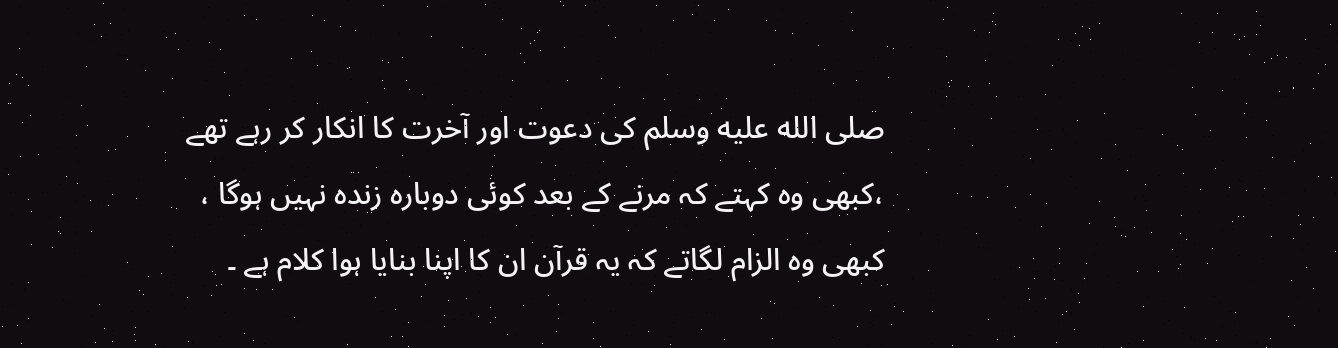صلى الله عليه وسلم کی دعوت اور آخرت کا انکار کر رہے تھے ،کبھی وہ کہتے کہ مرنے کے بعد کوئی دوبارہ زندہ نہیں ہوگا ، کبھی وہ الزام لگاتے کہ یہ قرآن ان کا اپنا بنایا ہوا کلام ہے ۔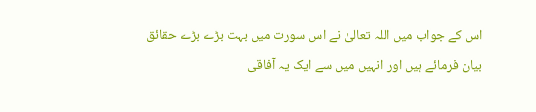اس کے جواب میں اللہ تعالیٰ نے اس سورت میں بہت بڑے بڑے حقائق بیان فرمائے ہیں اور انہیں میں سے ایک یہ آفاقی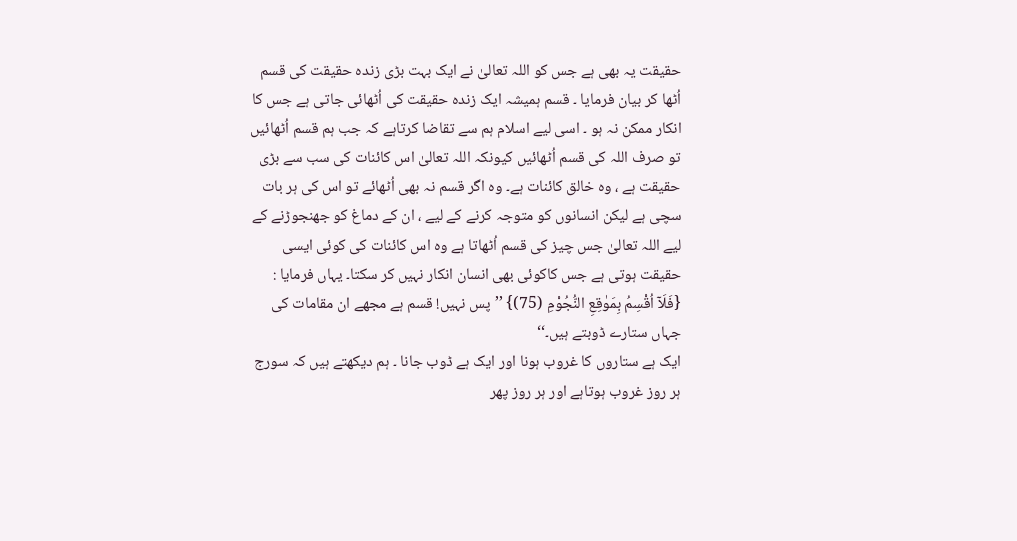حقیقت یہ بھی ہے جس کو اللہ تعالیٰ نے ایک بہت بڑی زندہ حقیقت کی قسم اُٹھا کر بیان فرمایا ۔ قسم ہمیشہ ایک زندہ حقیقت کی اُٹھائی جاتی ہے جس کا انکار ممکن نہ ہو ۔ اسی لیے اسلام ہم سے تقاضا کرتاہے کہ جب ہم قسم اُٹھائیں تو صرف اللہ کی قسم اُٹھائیں کیونکہ اللہ تعالیٰ اس کائنات کی سب سے بڑی حقیقت ہے ، وہ خالق کائنات ہے۔ وہ اگر قسم نہ بھی اُٹھائے تو اس کی ہر بات سچی ہے لیکن انسانوں کو متوجہ کرنے کے لیے ، ان کے دماغ کو جھنجوڑنے کے لیے اللہ تعالیٰ جس چیز کی قسم اُٹھاتا ہے وہ اس کائنات کی کوئی ایسی حقیقت ہوتی ہے جس کاکوئی بھی انسان انکار نہیں کر سکتا۔ یہاں فرمایا :
{فَلَآ اُقْسِمُ بِمَوٰقِعِ النُّجُوْمِ (75)} ’’پس نہیں! قسم ہے مجھے ان مقامات کی جہاں ستارے ڈوبتے ہیں۔‘‘
ایک ہے ستاروں کا غروب ہونا اور ایک ہے ڈوب جانا ۔ ہم دیکھتے ہیں کہ سورج ہر روز غروب ہوتاہے اور ہر روز پھر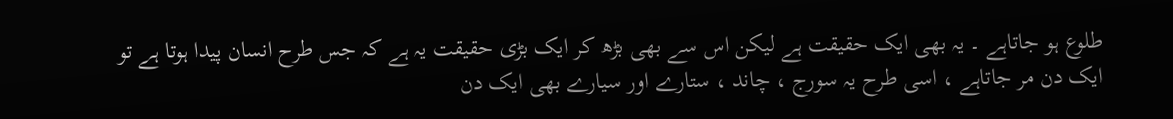طلوع ہو جاتاہے ۔ یہ بھی ایک حقیقت ہے لیکن اس سے بھی بڑھ کر ایک بڑی حقیقت یہ ہے کہ جس طرح انسان پیدا ہوتا ہے تو ایک دن مر جاتاہے ، اسی طرح یہ سورج ، چاند ، ستارے اور سیارے بھی ایک دن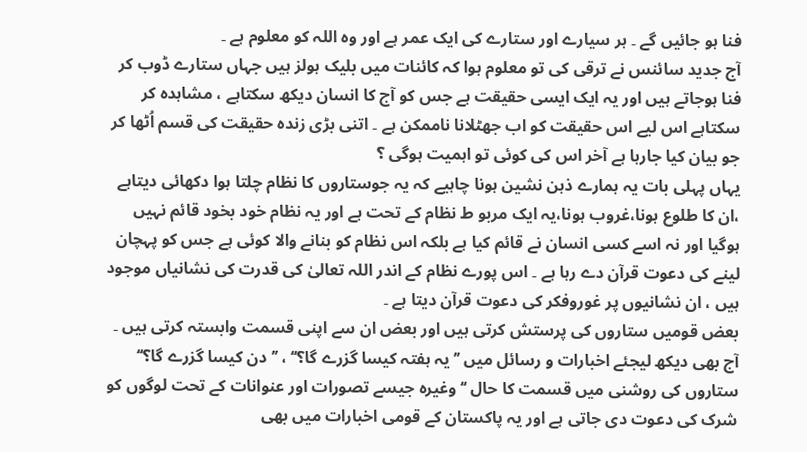فنا ہو جائیں گے ۔ ہر سیارے اور ستارے کی ایک عمر ہے اور وہ اللہ کو معلوم ہے ۔
آج جدید سائنس نے ترقی کی تو معلوم ہوا کہ کائنات میں بلیک ہولز ہیں جہاں ستارے ڈوب کر فنا ہوجاتے ہیں اور یہ ایک ایسی حقیقت ہے جس کو آج کا انسان دیکھ سکتاہے ، مشاہدہ کر سکتاہے اس لیے اس حقیقت کو اب جھٹلانا ناممکن ہے ۔ اتنی بڑی زندہ حقیقت کی قسم اُٹھا کر جو بیان کیا جارہا ہے آخر اس کی کوئی تو اہمیت ہوگی ؟
یہاں پہلی بات یہ ہمارے ذہن نشین ہونا چاہیے کہ یہ جوستاروں کا نظام چلتا ہوا دکھائی دیتاہے ،ان کا طلوع ہونا،غروب ہونا،یہ ایک مربو ط نظام کے تحت ہے اور یہ نظام خود بخود قائم نہیں ہوگیا اور نہ اسے کسی انسان نے قائم کیا ہے بلکہ اس نظام کو بنانے والا کوئی ہے جس کو پہچان لینے کی دعوت قرآن دے رہا ہے ۔ اس پورے نظام کے اندر اللہ تعالیٰ کی قدرت کی نشانیاں موجود ہیں ، ان نشانیوں پر غوروفکر کی دعوت قرآن دیتا ہے ۔
بعض قومیں ستاروں کی پرستش کرتی ہیں اور بعض ان سے اپنی قسمت وابستہ کرتی ہیں ۔ آج بھی دیکھ لیجئے اخبارات و رسائل میں ’’ یہ ہفتہ کیسا گزرے گا؟‘‘ ، ’’ دن کیسا گزرے گا؟‘‘ ستاروں کی روشنی میں قسمت کا حال ‘‘ وغیرہ جیسے تصورات اور عنوانات کے تحت لوگوں کو شرک کی دعوت دی جاتی ہے اور یہ پاکستان کے قومی اخبارات میں بھی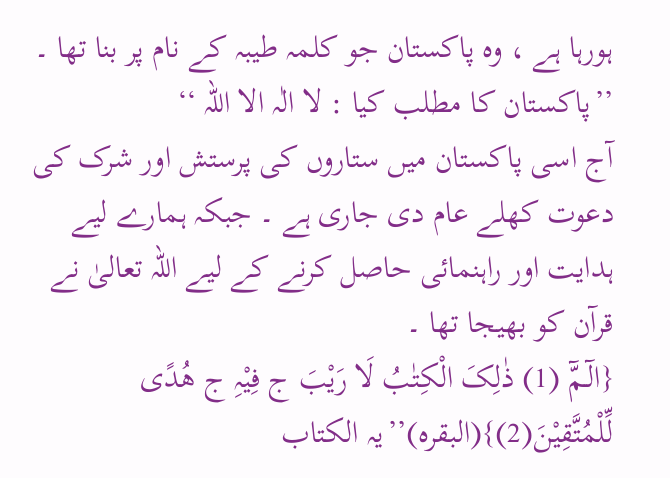ہورہا ہے ، وہ پاکستان جو کلمہ طیبہ کے نام پر بنا تھا ۔
’’پاکستان کا مطلب کیا : لا الٰہ الا اللہ ‘‘
آج اسی پاکستان میں ستاروں کی پرستش اور شرک کی دعوت کھلے عام دی جاری ہے ۔ جبکہ ہمارے لیے ہدایت اور راہنمائی حاصل کرنے کے لیے اللہ تعالیٰ نے قرآن کو بھیجا تھا ۔
{الٓـمّٓ (1) ذٰلِکَ الْکِتٰبُ لَا رَیْبَ ج فِیْہِ ج ھُدًی لِّلْمُتَّقِیْنَ(2)}(البقرہ)’’یہ الکتاب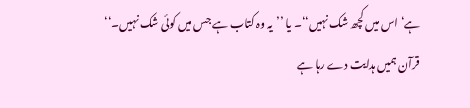ہے‘ اس میں کچھ شک نہیں‘‘۔ یا ’’یہ وہ کتاب ہے جس میں کوئی شک نہیں۔‘‘
قرآن ہمیں ہدایت دے رہا ہے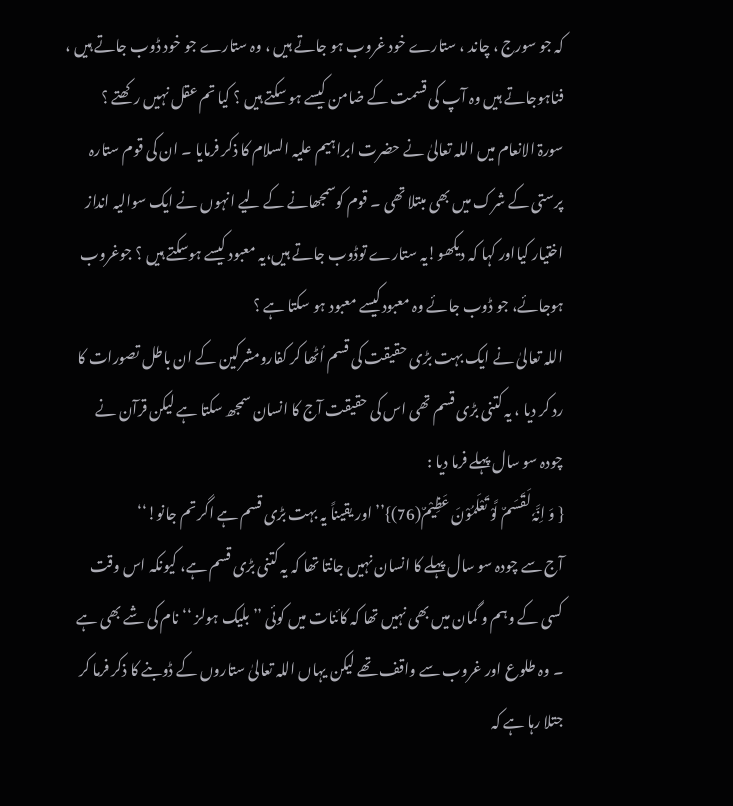کہ جو سورج ، چاند ، ستارے خود غروب ہو جاتے ہیں ، وہ ستارے جو خود ڈوب جاتے ہیں ، فناہوجاتے ہیں وہ آپ کی قسمت کے ضامن کیسے ہو سکتے ہیں ؟ کیا تم عقل نہیں رکھتے ؟
سورۃ الانعام میں اللہ تعالیٰ نے حضرت ابراہیم علیہ السلام کا ذکر فرمایا ۔ ان کی قوم ستارہ پرستی کے شرک میں بھی مبتلا تھی ۔ قوم کوسمجھانے کے لیے انہوں نے ایک سوالیہ انداز اختیار کیااور کہا کہ دیکھو!یہ ستارے توڈوب جاتے ہیں،یہ معبود کیسے ہوسکتے ہیں ؟ جوغروب ہوجائے، جو ڈوب جائے وہ معبودکیسے معبود ہو سکتا ہے ؟
اللہ تعالیٰ نے ایک بہت بڑی حقیقت کی قسم اُٹھا کر کفارومشرکین کے ان باطل تصورات کا رد کر دیا ، یہ کتنی بڑی قسم تھی اس کی حقیقت آج کا انسان سمجھ سکتا ہے لیکن قرآن نے چودہ سو سال پہلے فرما دیا :
{ وَ اِنَّہٗ لَقَسَمٌ لَّوْ تَعْلَمُوْنَ عَظِیْمٌ(76)}’’اور یقیناً یہ بہت بڑی قسم ہے اگر تم جانو!‘‘
آج سے چودہ سو سال پہلے کا انسان نہیں جانتا تھا کہ یہ کتنی بڑی قسم ہے، کیونکہ اس وقت کسی کے وہم و گمان میں بھی نہیں تھا کہ کائنات میں کوئی ’’بلیک ہولز ‘‘ نام کی شے بھی ہے ۔ وہ طلوع اور غروب سے واقف تھے لیکن یہاں اللہ تعالیٰ ستاروں کے ڈوبنے کا ذکر فرما کر جتلا رہا ہے کہ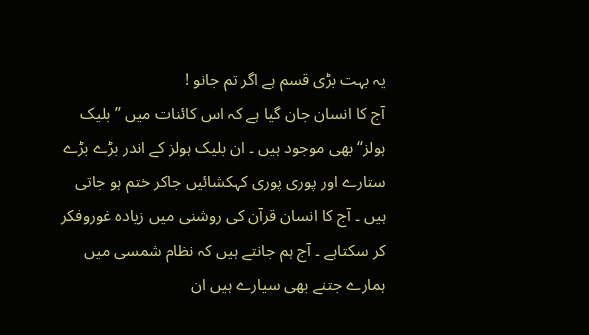یہ بہت بڑی قسم ہے اگر تم جانو !
آج کا انسان جان گیا ہے کہ اس کائنات میں ’’بلیک ہولز‘‘بھی موجود ہیں ۔ ان بلیک ہولز کے اندر بڑے بڑے ستارے اور پوری پوری کہکشائیں جاکر ختم ہو جاتی ہیں ۔ آج کا انسان قرآن کی روشنی میں زیادہ غوروفکر کر سکتاہے ۔ آج ہم جانتے ہیں کہ نظام شمسی میں ہمارے جتنے بھی سیارے ہیں ان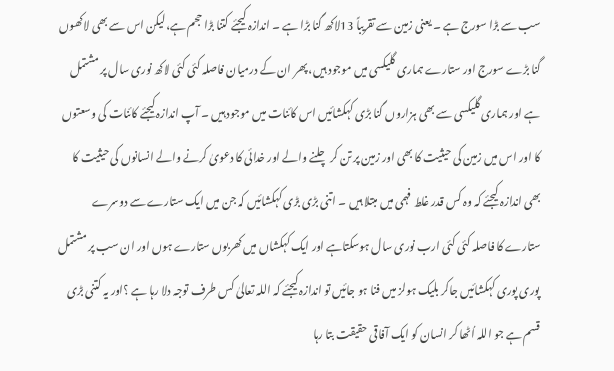سب سے بڑا سورج ہے ۔ یعنی زمین سے تقریباً 13لاکھ گنا بڑا ہے ۔ اندازہ کیجئے کتنا بڑا حجم ہے،لیکن اس سے بھی لاکھوں گنا بڑے سورج اور ستارے ہماری گلیکسی میں موجود ہیں، پھر ان کے درمیان فاصلہ کئی کئی لاکھ نوری سال پر مشتمل ہے اور ہماری گلیکسی سے بھی ہزاروں گنا بڑی کہکشائیں اس کائنات میں موجود ہیں ۔ آپ اندازہ کیجئے کائنات کی وسعتوں کا اور اس میں زمین کی حیثیت کا بھی اور زمین پر تن کر چلنے والے اور خدائی کا دعویٰ کرنے والے انسانوں کی حیثیت کا بھی اندازہ کیجئے کہ وہ کس قدر غلط فہمی میں مبتلا ہیں ۔ اتنی بڑی بڑی کہکشائیں کہ جن میں ایک ستارے سے دوسرے ستارے کا فاصلہ کئی کئی ارب نوری سال ہوسکتاہے اور ایک کہکشاں میں کھربوں ستارے ہوں اور ان سب پر مشتمل پوری پوری کہکشائیں جاکر بلیک ہولز میں فنا ہو جائیں تو اندازہ کیجئے کہ اللہ تعالیٰ کس طرف توجہ دلا رہا ہے ؟اور یہ کتنی بڑی قسم ہے جو اللہ اُٹھا کر انسان کو ایک آفاقی حقیقت بتا رہا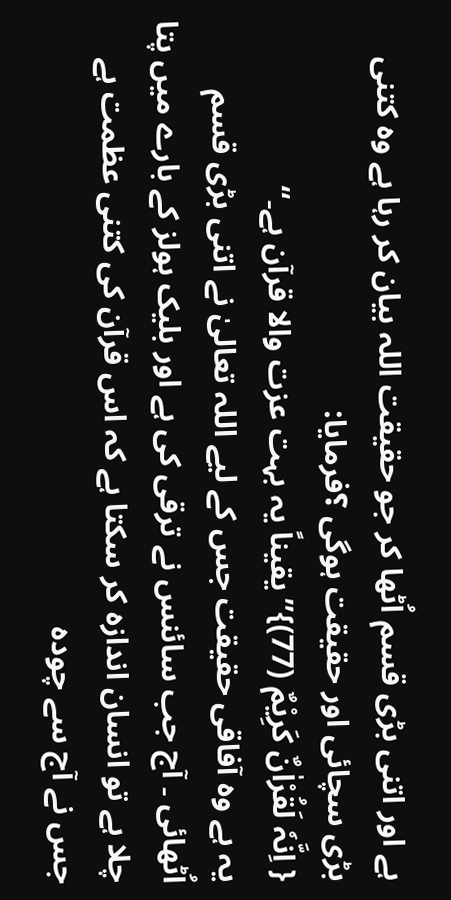ہے اور اتنی بڑی قسم اُٹھا کر جو حقیقت اللہ بیان کر رہا ہے وہ کتنی بڑی سچائی اور حقیقت ہوگی ؟فرمایا:
{ اِنَّہٗ لَقُرْاٰنٌ کَرِیْمٌ (77)}’’یقیناً یہ بہت عزت والا قرآن ہے۔‘‘
یہ ہے وہ آفاقی حقیقت جس کے لیے اللہ تعالیٰ نے اتنی بڑی قسم اُٹھائی ۔ آج جب سائنس نے ترقی کی ہے اور بلیک ہولز کے بارے میں پتا چلا ہے تو انسان اندازہ کر سکتا ہے کہ اس قرآن کی کتنی عظمت ہے جس نے آج سے چودہ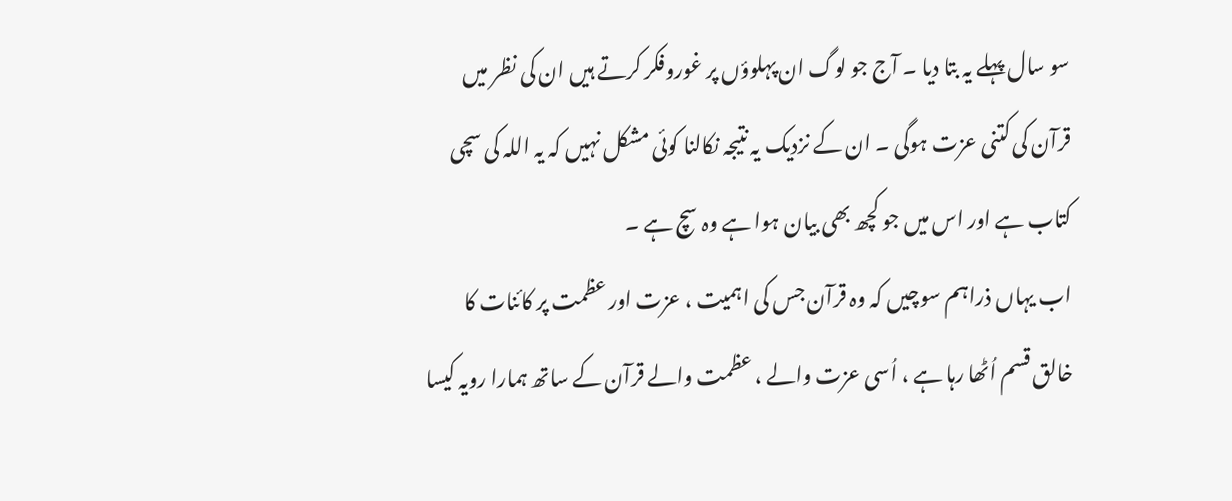سو سال پہلے یہ بتا دیا ۔ آج جو لوگ ان پہلوؤں پر غوروفکر کرتے ہیں ان کی نظر میں قرآن کی کتنی عزت ہوگی ۔ ان کے نزدیک یہ نتیجہ نکالنا کوئی مشکل نہیں کہ یہ اللہ کی سچی کتاب ہے اور اس میں جو کچھ بھی بیان ہوا ہے وہ سچ ہے ۔
اب یہاں ذراہم سوچیں کہ وہ قرآن جس کی اہمیت ، عزت اور عظمت پر کائنات کا خالق قسم اُٹھا رہا ہے ، اُسی عزت والے ، عظمت والے قرآن کے ساتھ ہمارا رویہ کیسا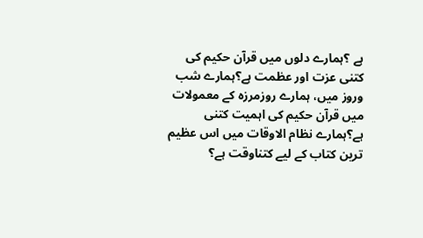ہے ؟ہمارے دلوں میں قرآن حکیم کی کتنی عزت اور عظمت ہے؟ہمارے شب وروز میں، ہمارے روزمرزہ کے معمولات میں قرآن حکیم کی اہمیت کتنی ہے؟ہمارے نظام الاوقات میں اس عظیم ترین کتاب کے لیے کتناوقت ہے؟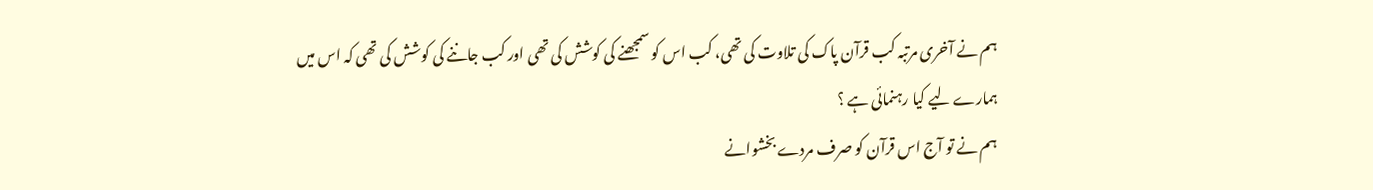ہم نے آخری مرتبہ کب قرآن پاک کی تلاوت کی تھی، کب اس کو سمجھنے کی کوشش کی تھی اور کب جاننے کی کوشش کی تھی کہ اس میں ہمارے لیے کیا رہنمائی ہے ؟
ہم نے تو آج اس قرآن کو صرف مردے بخشوانے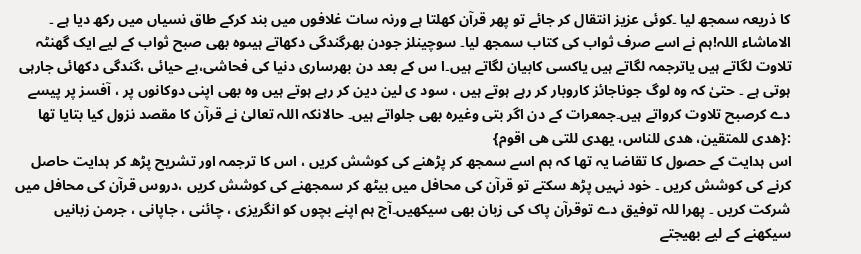کا ذریعہ سمجھ لیا ۔کوئی عزیز انتقال کر جائے تو پھر قرآن کھلتا ہے ورنہ سات غلافوں میں بند کرکے طاق نسیاں میں رکھ دیا ہے ۔ الاماشاء اللہ!ہم نے اسے صرف ثواب کی کتاب سمجھ لیا۔ سوچینلز جودن بھرگندگی دکھاتے ہیںوہ بھی صبح ثواب کے لیے ایک گھنٹہ تلاوت لگاتے ہیں یاترجمہ لگاتے ہیں یاکسی کابیان لگاتے ہیں۔ا س کے بعد دن بھرساری دنیا کی فحاشی،بے حیائی ،گندگی دکھائی جارہی ہوتی ہے ۔ حتیٰ کہ وہ لوگ جوناجائز کاروبار کر رہے ہوتے ہیں ، سود ی لین دین کر رہے ہوتے ہیں وہ بھی اپنی دوکانوں پر ، آفسز پر پیسے دے کرصبح تلاوت کرواتے ہیں۔جمعرات کے دن اگر بتی وغیرہ بھی جلواتے ہیں۔ حالانکہ اللہ تعالیٰ نے قرآن کا مقصد نزول کیا بتایا تھا :{ھدی للمتقین، ھدی للناس، یھدی للتی ھی اقوم}
اس ہدایت کے حصول کا تقاضا یہ تھا کہ ہم اسے سمجھ کر پڑھنے کی کوشش کریں ، اس کا ترجمہ اور تشریح پڑھ کر ہدایت حاصل کرنے کی کوشش کریں ۔ خود نہیں پڑھ سکتے تو قرآن کی محافل میں بیٹھ کر سمجھنے کی کوشش کریں ،دروس قرآن کی محافل میں شرکت کریں ۔ پھرا للہ توفیق دے توقرآن پاک کی زبان بھی سیکھیں۔آج ہم اپنے بچوں کو انگریزی ، چائنی ، جاپانی ، جرمن زبانیں سیکھنے کے لیے بھیجتے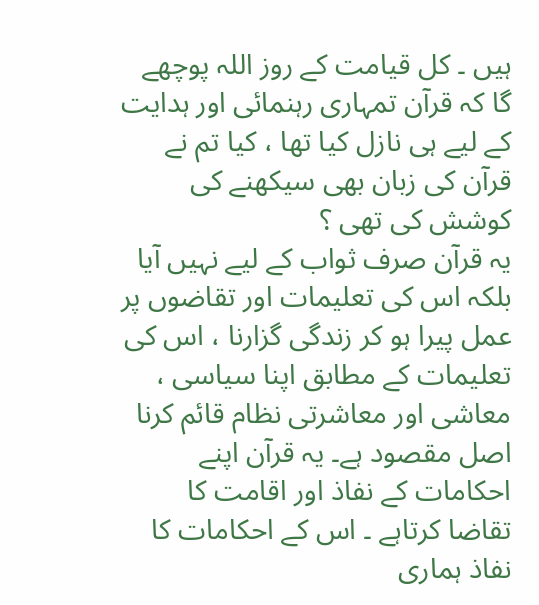ہیں ۔ کل قیامت کے روز اللہ پوچھے گا کہ قرآن تمہاری رہنمائی اور ہدایت کے لیے ہی نازل کیا تھا ، کیا تم نے قرآن کی زبان بھی سیکھنے کی کوشش کی تھی ؟
یہ قرآن صرف ثواب کے لیے نہیں آیا بلکہ اس کی تعلیمات اور تقاضوں پر عمل پیرا ہو کر زندگی گزارنا ، اس کی تعلیمات کے مطابق اپنا سیاسی ، معاشی اور معاشرتی نظام قائم کرنا اصل مقصود ہے۔ یہ قرآن اپنے احکامات کے نفاذ اور اقامت کا تقاضا کرتاہے ۔ اس کے احکامات کا نفاذ ہماری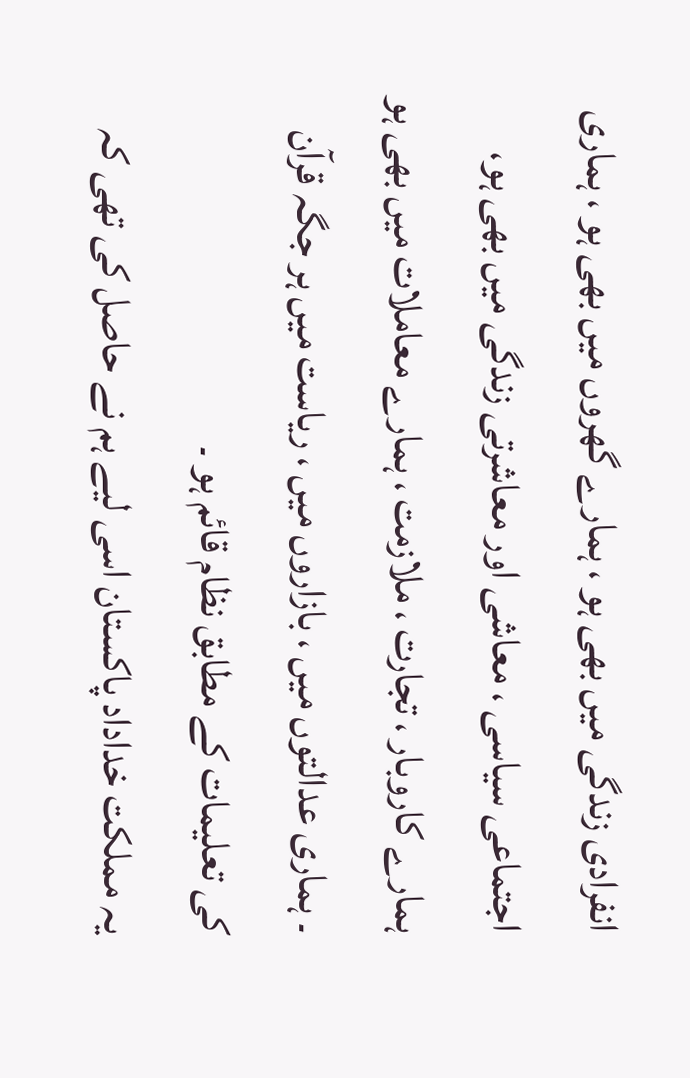انفرادی زندگی میں بھی ہو ، ہمارے گھروں میں بھی ہو ، ہماری اجتماعی سیاسی ، معاشی اور معاشرتی زندگی میں بھی ہو، ہمارے کاروبار ، تجارت ، ملازمت ، ہمارے معاملات میں بھی ہو ۔ ہماری عدالتوں میں ، بازاروں میں ، ریاست میں ہر جگہ قرآن کی تعلیمات کے مطابق نظام قائم ہو ۔
یہ مملکت خداداد پاکستان اسی لیے ہم نے حاصل کی تھی کہ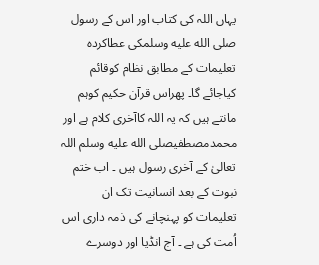یہاں اللہ کی کتاب اور اس کے رسول صلى الله عليه وسلمکی عطاکردہ تعلیمات کے مطابق نظام کوقائم کیاجائے گا۔ پھراس قرآن حکیم کوہم مانتے ہیں کہ یہ اللہ کاآخری کلام ہے اور محمدمصطفیصلى الله عليه وسلم اللہ تعالیٰ کے آخری رسول ہیں ۔ اب ختم نبوت کے بعد انسانیت تک ان تعلیمات کو پہنچانے کی ذمہ داری اس اُمت کی ہے ۔ آج انڈیا اور دوسرے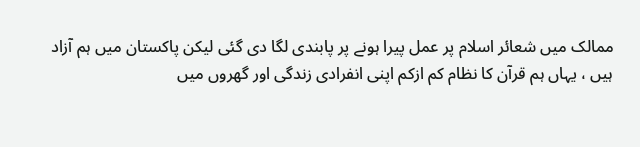ممالک میں شعائر اسلام پر عمل پیرا ہونے پر پابندی لگا دی گئی لیکن پاکستان میں ہم آزاد ہیں ، یہاں ہم قرآن کا نظام کم ازکم اپنی انفرادی زندگی اور گھروں میں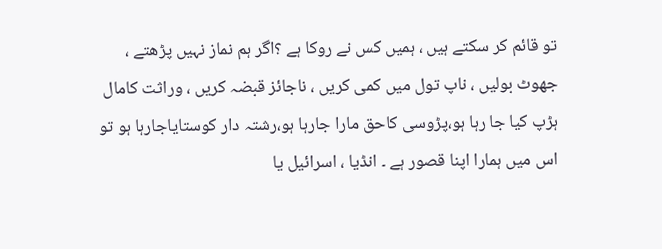تو قائم کر سکتے ہیں ، ہمیں کس نے روکا ہے ؟اگر ہم نماز نہیں پڑھتے ، جھوٹ بولیں ، ناپ تول میں کمی کریں ، ناجائز قبضہ کریں ، وراثت کامال ہڑپ کیا جا رہا ہو،پڑوسی کاحق مارا جارہا ہو،رشتہ دار کوستایاجارہا ہو تو اس میں ہمارا اپنا قصور ہے ۔ انڈیا ، اسرائیل یا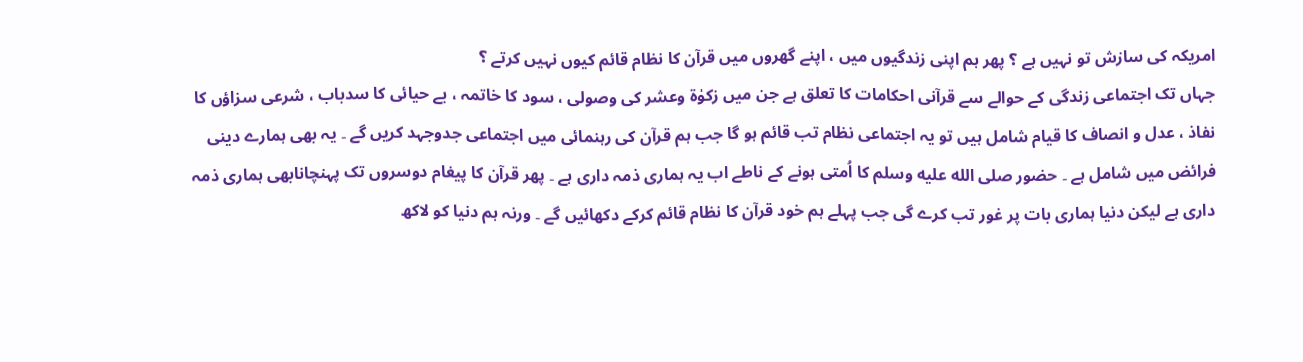امریکہ کی سازش تو نہیں ہے ؟ پھر ہم اپنی زندگیوں میں ، اپنے گھروں میں قرآن کا نظام قائم کیوں نہیں کرتے ؟
جہاں تک اجتماعی زندگی کے حوالے سے قرآنی احکامات کا تعلق ہے جن میں زکوٰۃ وعشر کی وصولی ، سود کا خاتمہ ، بے حیائی کا سدباب ، شرعی سزاؤں کا نفاذ ، عدل و انصاف کا قیام شامل ہیں تو یہ اجتماعی نظام تب قائم ہو گا جب ہم قرآن کی رہنمائی میں اجتماعی جدوجہد کریں گے ۔ یہ بھی ہمارے دینی فرائض میں شامل ہے ۔ حضور صلى الله عليه وسلم کا اُمتی ہونے کے ناطے اب یہ ہماری ذمہ داری ہے ۔ پھر قرآن کا پیغام دوسروں تک پہنچانابھی ہماری ذمہ داری ہے لیکن دنیا ہماری بات پر غور تب کرے گی جب پہلے ہم خود قرآن کا نظام قائم کرکے دکھائیں گے ۔ ورنہ ہم دنیا کو لاکھ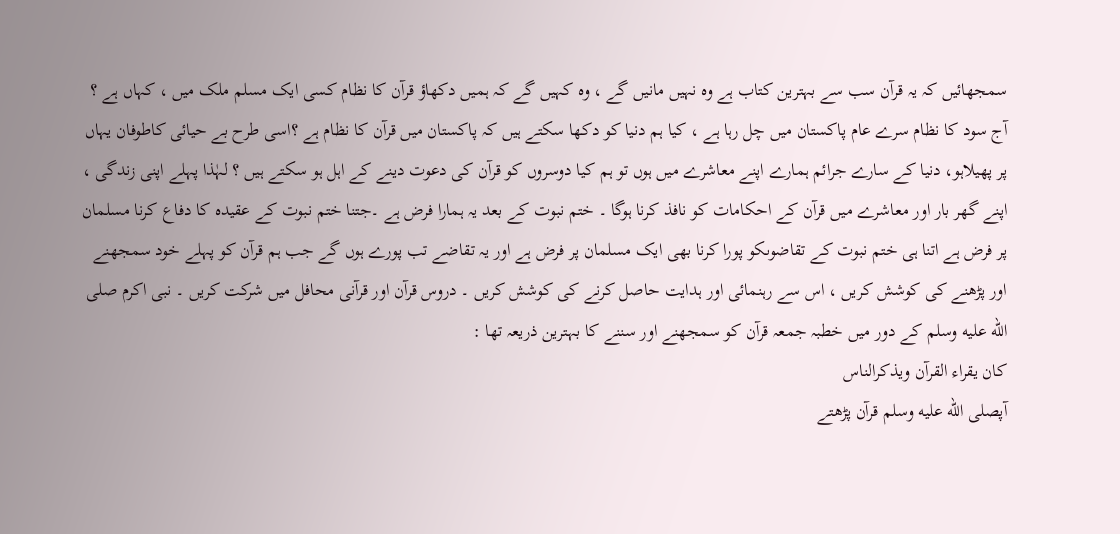سمجھائیں کہ یہ قرآن سب سے بہترین کتاب ہے وہ نہیں مانیں گے ، وہ کہیں گے کہ ہمیں دکھاؤ قرآن کا نظام کسی ایک مسلم ملک میں ، کہاں ہے ؟
آج سود کا نظام سرے عام پاکستان میں چل رہا ہے ، کیا ہم دنیا کو دکھا سکتے ہیں کہ پاکستان میں قرآن کا نظام ہے ؟اسی طرح بے حیائی کاطوفان یہاں پر پھیلاہو، دنیا کے سارے جرائم ہمارے اپنے معاشرے میں ہوں تو ہم کیا دوسروں کو قرآن کی دعوت دینے کے اہل ہو سکتے ہیں ؟ لہٰذا پہلے اپنی زندگی ، اپنے گھر بار اور معاشرے میں قرآن کے احکامات کو نافذ کرنا ہوگا ۔ ختم نبوت کے بعد یہ ہمارا فرض ہے ۔جتنا ختم نبوت کے عقیدہ کا دفاع کرنا مسلمان پر فرض ہے اتنا ہی ختم نبوت کے تقاضوںکو پورا کرنا بھی ایک مسلمان پر فرض ہے اور یہ تقاضے تب پورے ہوں گے جب ہم قرآن کو پہلے خود سمجھنے اور پڑھنے کی کوشش کریں ، اس سے رہنمائی اور ہدایت حاصل کرنے کی کوشش کریں ۔ دروس قرآن اور قرآنی محافل میں شرکت کریں ۔ نبی اکرم صلى الله عليه وسلم کے دور میں خطبہ جمعہ قرآن کو سمجھنے اور سننے کا بہترین ذریعہ تھا :
کان یقراء القرآن ویذکرالناس
آپصلى الله عليه وسلم قرآن پڑھتے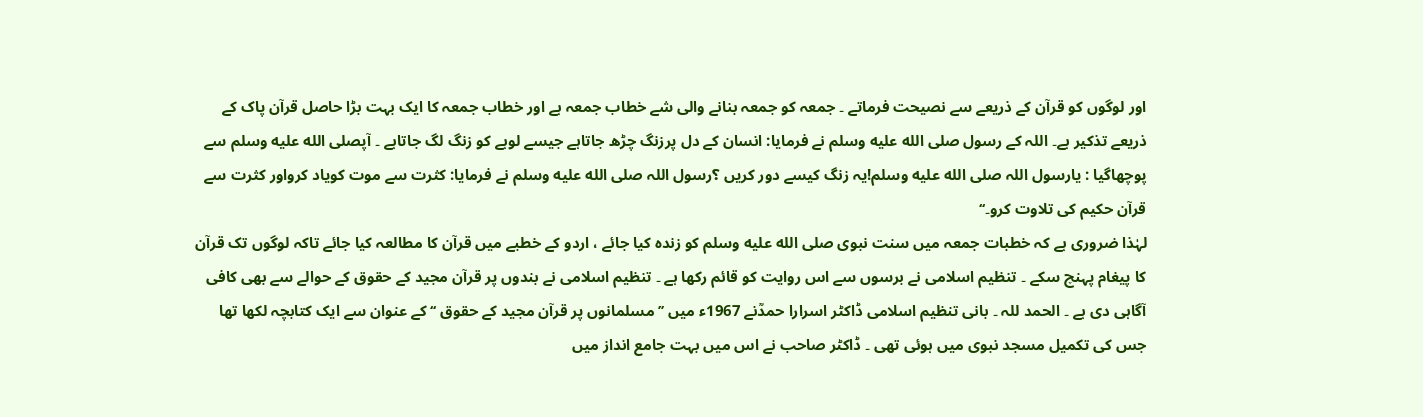اور لوگوں کو قرآن کے ذریعے سے نصیحت فرماتے ۔ جمعہ کو جمعہ بنانے والی شے خطاب جمعہ ہے اور خطاب جمعہ کا ایک بہت بڑا حاصل قرآن پاک کے ذریعے تذکیر ہے۔ اللہ کے رسول صلى الله عليه وسلم نے فرمایا: انسان کے دل پرزنگ چڑھ جاتاہے جیسے لوہے کو زنگ لگ جاتاہے ۔ آپصلى الله عليه وسلم سے پوچھاگیا : یارسول اللہ صلى الله عليه وسلم!یہ زنگ کیسے دور کریں ؟رسول اللہ صلى الله عليه وسلم نے فرمایا: کثرت سے موت کویاد کرواور کثرت سے قرآن حکیم کی تلاوت کرو۔‘‘
لہٰذا ضروری ہے کہ خطبات جمعہ میں سنت نبوی صلى الله عليه وسلم کو زندہ کیا جائے ، اردو کے خطبے میں قرآن کا مطالعہ کیا جائے تاکہ لوگوں تک قرآن کا پیغام پہنچ سکے ۔ تنظیم اسلامی نے برسوں سے اس روایت کو قائم رکھا ہے ۔ تنظیم اسلامی نے بندوں پر قرآن مجید کے حقوق کے حوالے سے بھی کافی آگاہی دی ہے ۔ الحمد للہ ۔ بانی تنظیم اسلامی ڈاکٹر اسرارا حمدؒنے 1967ء میں ’’ مسلمانوں پر قرآن مجید کے حقوق ‘‘ کے عنوان سے ایک کتابچہ لکھا تھا جس کی تکمیل مسجد نبوی میں ہوئی تھی ۔ ڈاکٹر صاحب نے اس میں بہت جامع انداز میں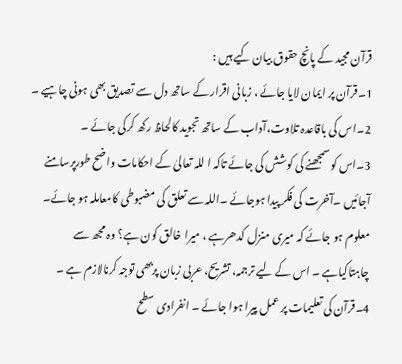قرآن مجید کے پانچ حقوق بیان کیے ہیں :
1۔قرآن پر ایمان لایا جائے ، زبانی اقرار کے ساتھ دل سے تصدیق بھی ہونی چاہیے ۔
2۔اس کی باقاعدہ تلاوت،آداب کے ساتھ تجوید کالحاظ رکھ کرکی جائے ۔
3۔اس کو سمجھنے کی کوشش کی جائے تاکہ ا للہ تعالیٰ کے احکامات واضح طورپرسامنے آجائیں ۔آخرت کی فکر پیدا ہوجائے ۔اللہ سے تعلق کی مضبوطی کامعاملہ ہو جائے۔ معلوم ہو جائے کہ میری منزل کدھرہے ، میرا خالق کون ہے؟ وہ مجھ سے چاہتاکیاہے ۔ اس کے لیے ترجمہ، تشریح، عربی زبان پربھی توجہ کرنالازم ہے ۔
4۔قرآن کی تعلیمات پر عمل پیرا ہوا جائے ۔ انفرادی سطح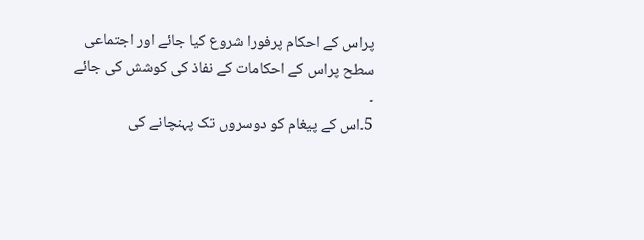پراس کے احکام پرفورا شروع کیا جائے اور اجتماعی سطح پراس کے احکامات کے نفاذ کی کوشش کی جائے ۔
5۔اس کے پیغام کو دوسروں تک پہنچانے کی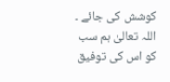کوشش کی جائے ۔
اللہ تعالیٰ ہم سب کو اس کی توفیق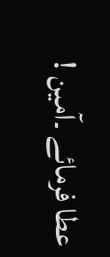عطا فرمائے ۔آمین !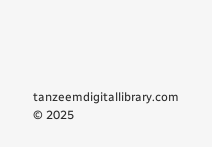tanzeemdigitallibrary.com © 2025